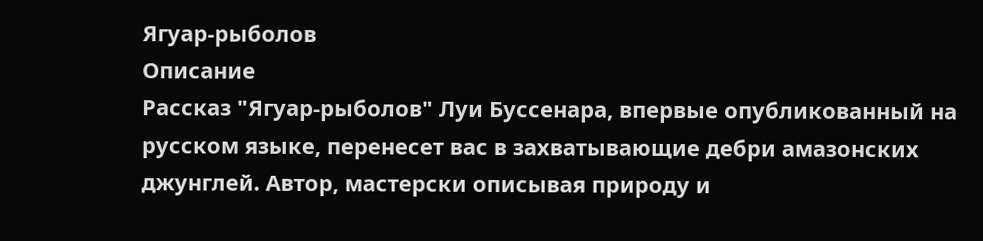Ягуар-рыболов
Описание
Рассказ "Ягуар-рыболов" Луи Буссенара, впервые опубликованный на русском языке, перенесет вас в захватывающие дебри амазонских джунглей. Автор, мастерски описывая природу и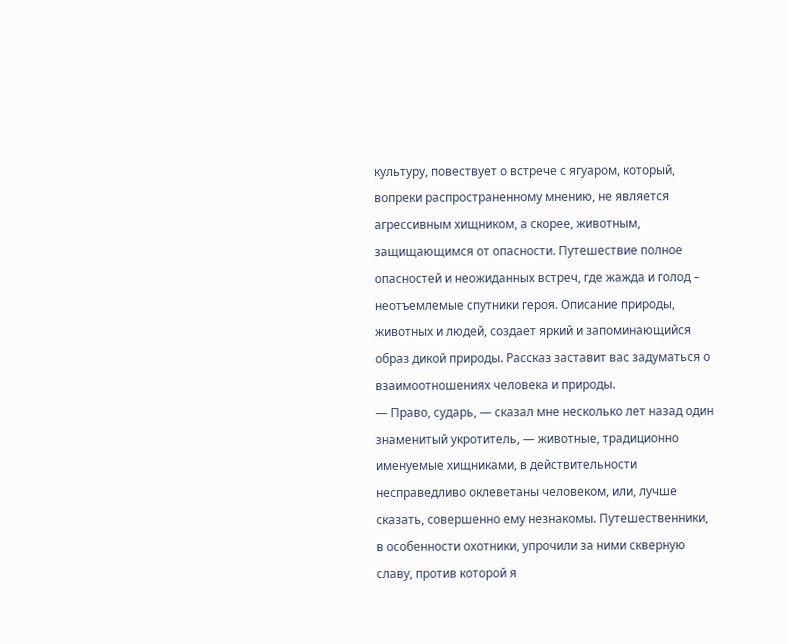культуру, повествует о встрече с ягуаром, который, вопреки распространенному мнению, не является агрессивным хищником, а скорее, животным, защищающимся от опасности. Путешествие полное опасностей и неожиданных встреч, где жажда и голод – неотъемлемые спутники героя. Описание природы, животных и людей, создает яркий и запоминающийся образ дикой природы. Рассказ заставит вас задуматься о взаимоотношениях человека и природы.
— Право, сударь, — сказал мне несколько лет назад один знаменитый укротитель, — животные, традиционно именуемые хищниками, в действительности несправедливо оклеветаны человеком, или, лучше сказать, совершенно ему незнакомы. Путешественники, в особенности охотники, упрочили за ними скверную славу, против которой я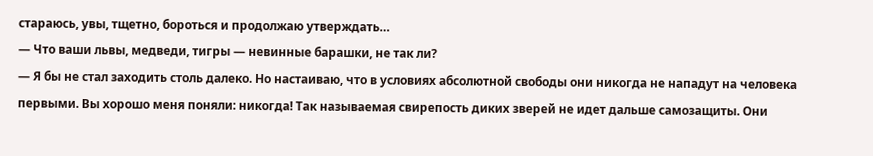стараюсь, увы, тщетно, бороться и продолжаю утверждать…
— Что ваши львы, медведи, тигры — невинные барашки, не так ли?
— Я бы не стал заходить столь далеко. Но настаиваю, что в условиях абсолютной свободы они никогда не нападут на человека первыми. Вы хорошо меня поняли: никогда! Так называемая свирепость диких зверей не идет дальше самозащиты. Они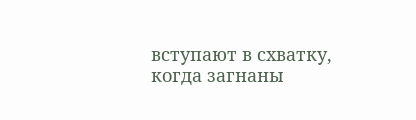вступают в схватку, когда загнаны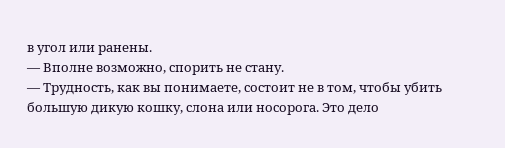в угол или ранены.
— Вполне возможно, спорить не стану.
— Трудность, как вы понимаете, состоит не в том, чтобы убить большую дикую кошку, слона или носорога. Это дело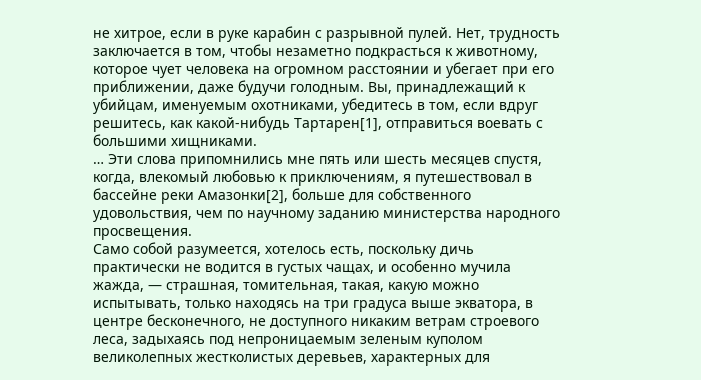не хитрое, если в руке карабин с разрывной пулей. Нет, трудность заключается в том, чтобы незаметно подкрасться к животному, которое чует человека на огромном расстоянии и убегает при его приближении, даже будучи голодным. Вы, принадлежащий к убийцам, именуемым охотниками, убедитесь в том, если вдруг решитесь, как какой-нибудь Тартарен[1], отправиться воевать с большими хищниками.
… Эти слова припомнились мне пять или шесть месяцев спустя, когда, влекомый любовью к приключениям, я путешествовал в бассейне реки Амазонки[2], больше для собственного удовольствия, чем по научному заданию министерства народного просвещения.
Само собой разумеется, хотелось есть, поскольку дичь практически не водится в густых чащах, и особенно мучила жажда, — страшная, томительная, такая, какую можно испытывать, только находясь на три градуса выше экватора, в центре бесконечного, не доступного никаким ветрам строевого леса, задыхаясь под непроницаемым зеленым куполом великолепных жестколистых деревьев, характерных для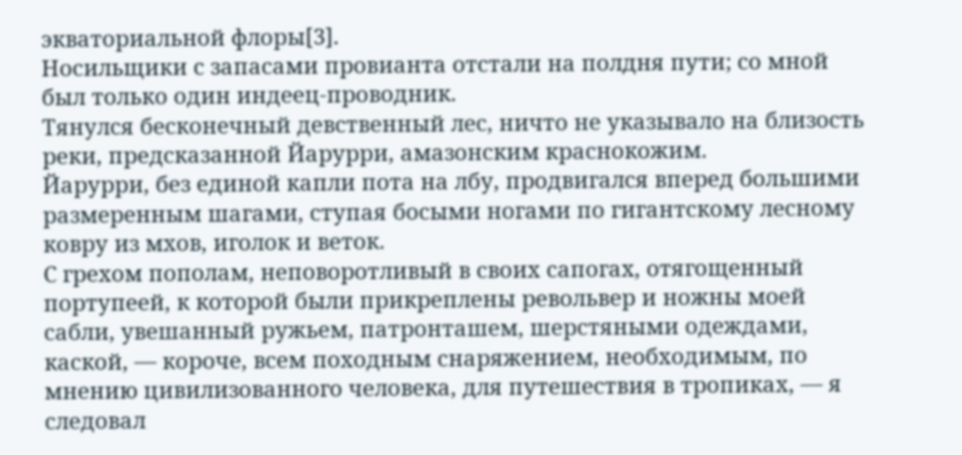экваториальной флоры[3].
Носильщики с запасами провианта отстали на полдня пути; со мной был только один индеец-проводник.
Тянулся бесконечный девственный лес, ничто не указывало на близость реки, предсказанной Йарурри, амазонским краснокожим.
Йарурри, без единой капли пота на лбу, продвигался вперед большими размеренным шагами, ступая босыми ногами по гигантскому лесному ковру из мхов, иголок и веток.
С грехом пополам, неповоротливый в своих сапогах, отягощенный портупеей, к которой были прикреплены револьвер и ножны моей сабли, увешанный ружьем, патронташем, шерстяными одеждами, каской, — короче, всем походным снаряжением, необходимым, по мнению цивилизованного человека, для путешествия в тропиках, — я следовал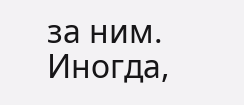за ним.
Иногда,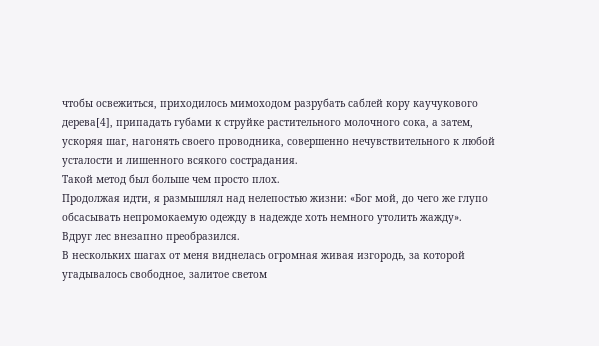чтобы освежиться, приходилось мимоходом разрубать саблей кору каучукового дерева[4], припадать губами к струйке растительного молочного сока, а затем, ускоряя шаг, нагонять своего проводника, совершенно нечувствительного к любой усталости и лишенного всякого сострадания.
Такой метод был больше чем просто плох.
Продолжая идти, я размышлял над нелепостью жизни: «Бог мой, до чего же глупо обсасывать непромокаемую одежду в надежде хоть немного утолить жажду».
Вдруг лес внезапно преобразился.
В нескольких шагах от меня виднелась огромная живая изгородь, за которой угадывалось свободное, залитое светом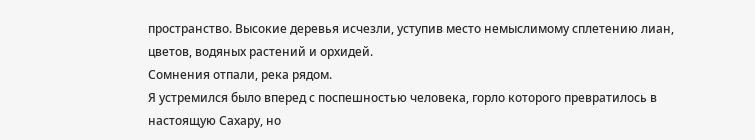пространство. Высокие деревья исчезли, уступив место немыслимому сплетению лиан, цветов, водяных растений и орхидей.
Сомнения отпали, река рядом.
Я устремился было вперед с поспешностью человека, горло которого превратилось в настоящую Сахару, но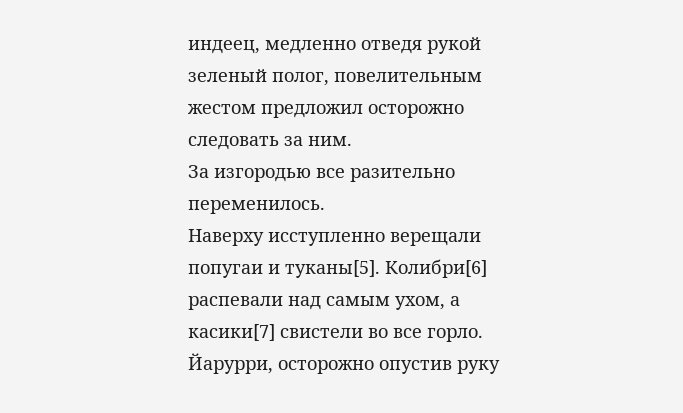индеец, медленно отведя рукой зеленый полог, повелительным жестом предложил осторожно следовать за ним.
За изгородью все разительно переменилось.
Наверху исступленно верещали попугаи и туканы[5]. Колибри[6] распевали над самым ухом, а касики[7] свистели во все горло.
Йарурри, осторожно опустив руку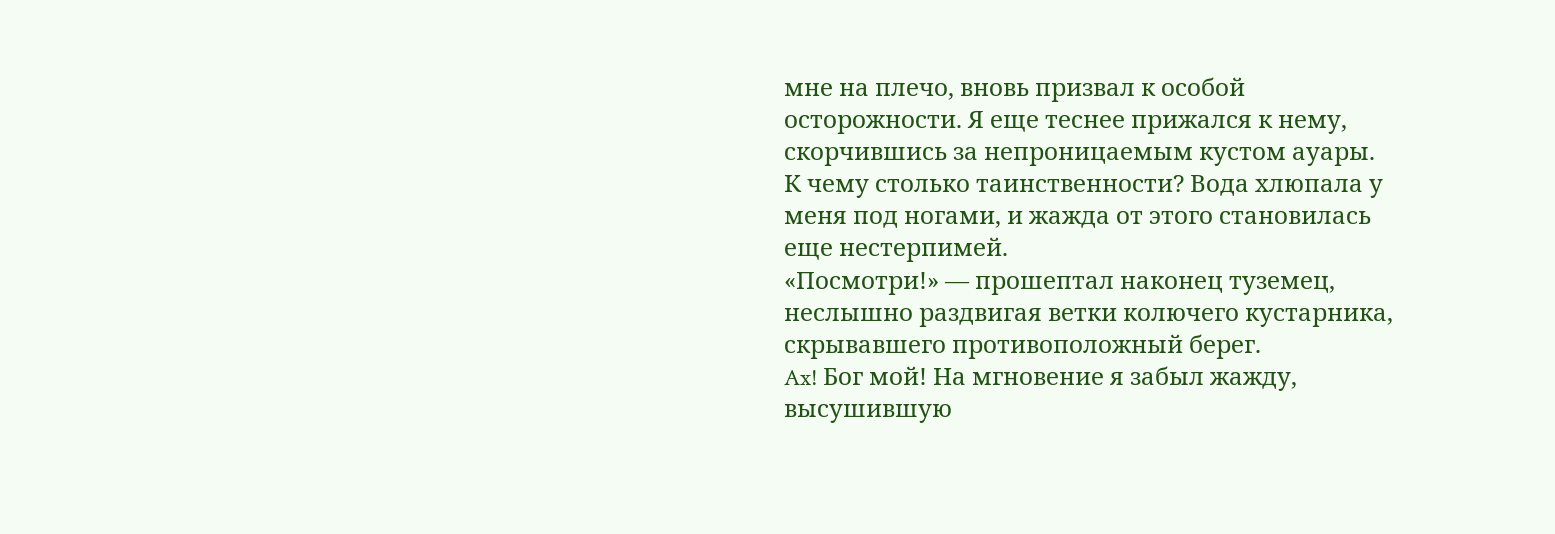мне на плечо, вновь призвал к особой осторожности. Я еще теснее прижался к нему, скорчившись за непроницаемым кустом ауары.
К чему столько таинственности? Вода хлюпала у меня под ногами, и жажда от этого становилась еще нестерпимей.
«Посмотри!» — прошептал наконец туземец, неслышно раздвигая ветки колючего кустарника, скрывавшего противоположный берег.
Ax! Бог мой! На мгновение я забыл жажду, высушившую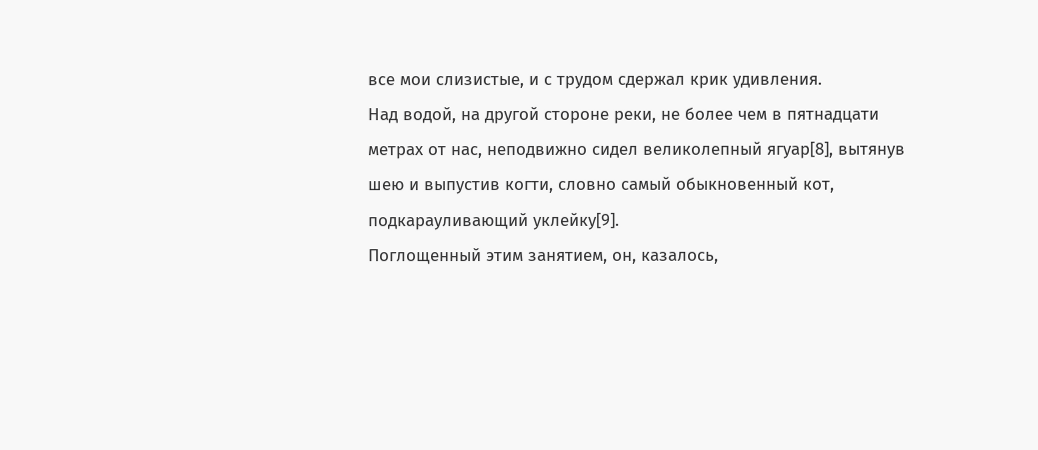все мои слизистые, и с трудом сдержал крик удивления.
Над водой, на другой стороне реки, не более чем в пятнадцати метрах от нас, неподвижно сидел великолепный ягуар[8], вытянув шею и выпустив когти, словно самый обыкновенный кот, подкарауливающий уклейку[9].
Поглощенный этим занятием, он, казалось,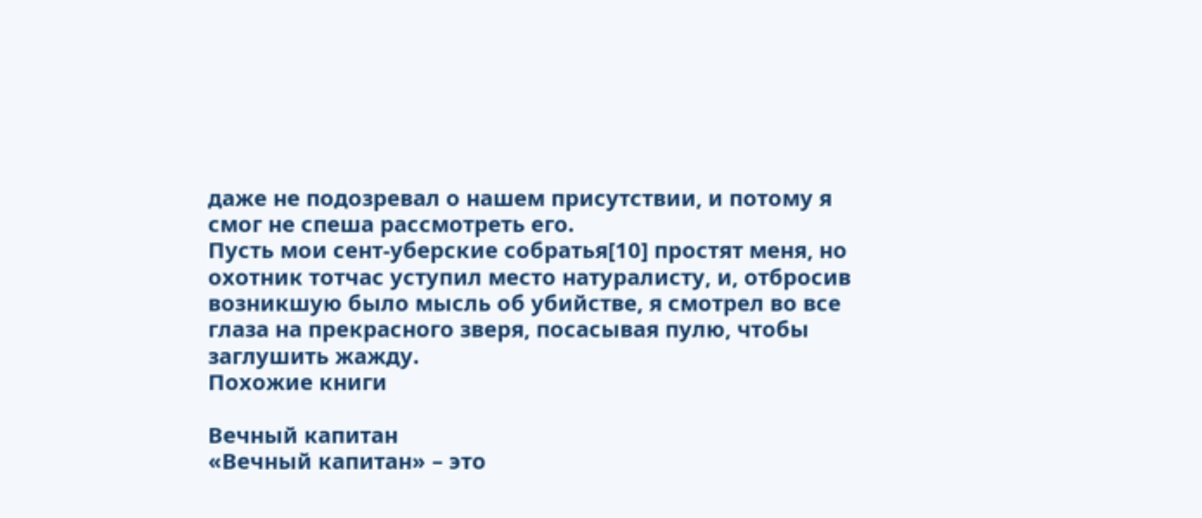даже не подозревал о нашем присутствии, и потому я смог не спеша рассмотреть его.
Пусть мои сент-уберские собратья[10] простят меня, но охотник тотчас уступил место натуралисту, и, отбросив возникшую было мысль об убийстве, я смотрел во все глаза на прекрасного зверя, посасывая пулю, чтобы заглушить жажду.
Похожие книги

Вечный капитан
«Вечный капитан» – это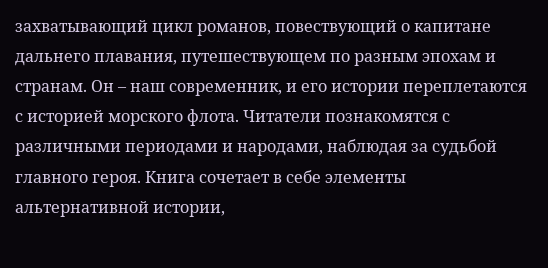захватывающий цикл романов, повествующий о капитане дальнего плавания, путешествующем по разным эпохам и странам. Он – наш современник, и его истории переплетаются с историей морского флота. Читатели познакомятся с различными периодами и народами, наблюдая за судьбой главного героя. Книга сочетает в себе элементы альтернативной истории,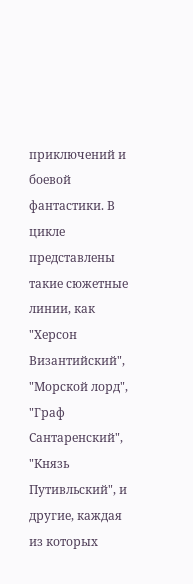приключений и боевой фантастики. В цикле представлены такие сюжетные линии, как "Херсон Византийский", "Морской лорд", "Граф Сантаренский", "Князь Путивльский", и другие, каждая из которых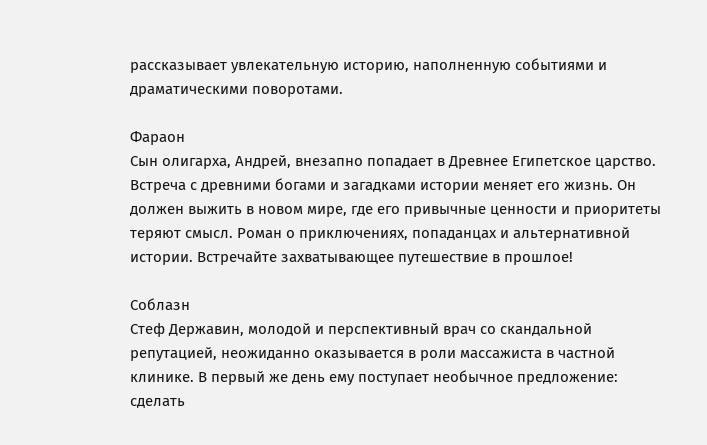рассказывает увлекательную историю, наполненную событиями и драматическими поворотами.

Фараон
Сын олигарха, Андрей, внезапно попадает в Древнее Египетское царство. Встреча с древними богами и загадками истории меняет его жизнь. Он должен выжить в новом мире, где его привычные ценности и приоритеты теряют смысл. Роман о приключениях, попаданцах и альтернативной истории. Встречайте захватывающее путешествие в прошлое!

Соблазн
Стеф Державин, молодой и перспективный врач со скандальной репутацией, неожиданно оказывается в роли массажиста в частной клинике. В первый же день ему поступает необычное предложение: сделать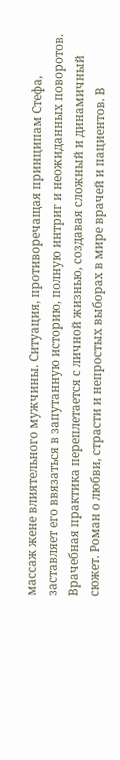массаж жене влиятельного мужчины. Ситуация, противоречащая принципам Стефа, заставляет его ввязаться в запутанную историю, полную интриг и неожиданных поворотов. Врачебная практика переплетается с личной жизнью, создавая сложный и динамичный сюжет. Роман о любви, страсти и непростых выборах в мире врачей и пациентов. В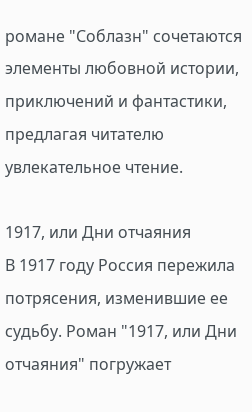романе "Соблазн" сочетаются элементы любовной истории, приключений и фантастики, предлагая читателю увлекательное чтение.

1917, или Дни отчаяния
В 1917 году Россия пережила потрясения, изменившие ее судьбу. Роман "1917, или Дни отчаяния" погружает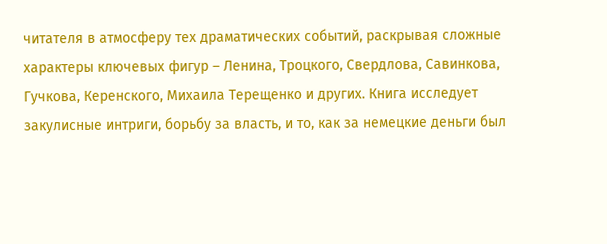читателя в атмосферу тех драматических событий, раскрывая сложные характеры ключевых фигур – Ленина, Троцкого, Свердлова, Савинкова, Гучкова, Керенского, Михаила Терещенко и других. Книга исследует закулисные интриги, борьбу за власть, и то, как за немецкие деньги был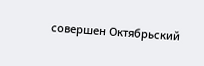совершен Октябрьский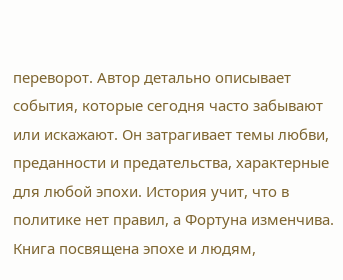переворот. Автор детально описывает события, которые сегодня часто забывают или искажают. Он затрагивает темы любви, преданности и предательства, характерные для любой эпохи. История учит, что в политике нет правил, а Фортуна изменчива. Книга посвящена эпохе и людям,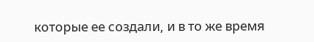которые ее создали, и в то же время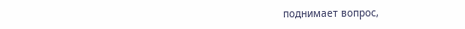поднимает вопрос,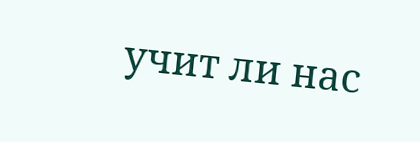учит ли нас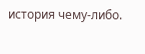история чему-либо.